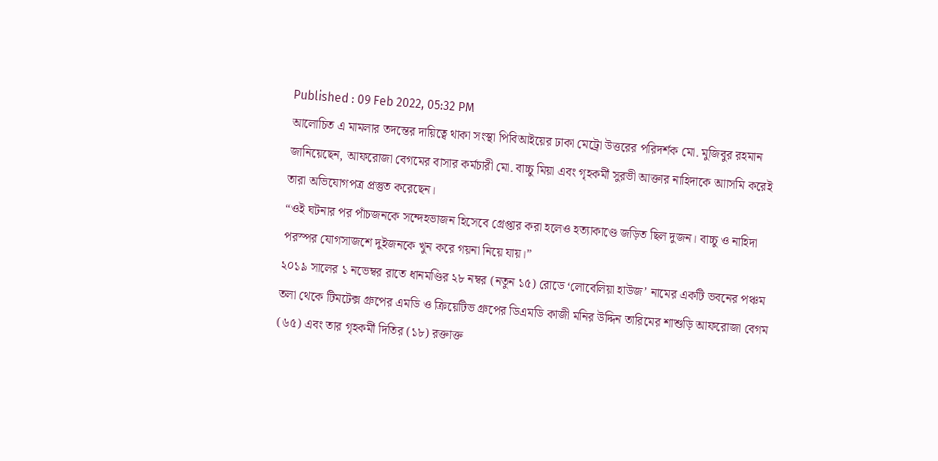Published : 09 Feb 2022, 05:32 PM
আলোচিত এ মামলার তদন্তের দায়িত্বে থাকা সংস্থা পিবিআইয়ের ঢাকা মেট্রো উত্তরের পরিদর্শক মো. মুজিবুর রহমান জানিয়েছেন, আফরোজা বেগমের বাসার কর্মচারী মো. বাচ্চু মিয়া এবং গৃহকর্মী সুরভী আক্তার নাহিদাকে আাসমি করেই তারা অভিযোগপত্র প্রস্তুত করেছেন।
“ওই ঘটনার পর পাঁচজনকে সন্দেহভাজন হিসেবে গ্রেপ্তার করা হলেও হত্যাকাণ্ডে জড়িত ছিল দুজন। বাচ্চু ও নাহিদা পরস্পর যোগসাজশে দুইজনকে খুন করে গয়না নিয়ে যায়।”
২০১৯ সালের ১ নভেম্বর রাতে ধানমণ্ডির ২৮ নম্বর (নতুন ১৫) রোডে ‘লোবেলিয়া হাউজ’ নামের একটি ভবনের পঞ্চম তলা থেকে টিমটেক্স গ্রুপের এমডি ও ক্রিয়েটিভ গ্রুপের ডিএমডি কাজী মনির উদ্দিন তারিমের শাশুড়ি আফরোজা বেগম (৬৫) এবং তার গৃহকর্মী দিতির (১৮) রক্তাক্ত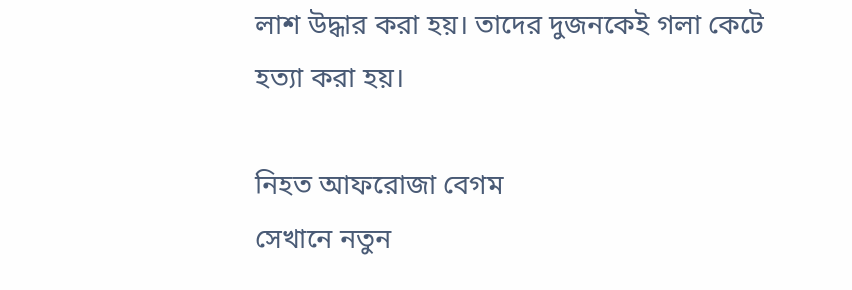লাশ উদ্ধার করা হয়। তাদের দুজনকেই গলা কেটে হত্যা করা হয়।

নিহত আফরোজা বেগম
সেখানে নতুন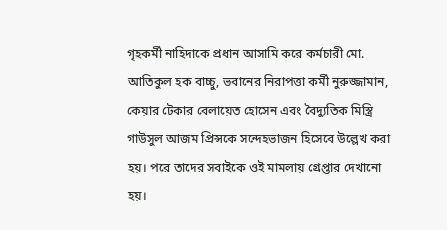গৃহকর্মী নাহিদাকে প্রধান আসামি করে কর্মচারী মো. আতিকুল হক বাচ্চু, ভবানের নিরাপত্তা কর্মী নুরুজ্জামান, কেয়ার টেকার বেলায়েত হোসেন এবং বৈদ্যুতিক মিস্ত্রি গাউসুল আজম প্রিন্সকে সন্দেহভাজন হিসেবে উল্লেখ করা হয়। পরে তাদের সবাইকে ওই মামলায় গ্রেপ্তার দেখানো হয়।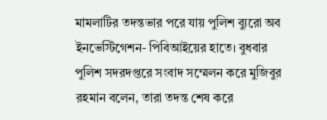মামলাটির তদন্তভার পরে যায় পুলিশ ব্যুরো অব ইনভেস্টিগেশন- পিবিআইয়ের হাতে। বুধবার পুলিশ সদরদপ্তরে সংবাদ সম্মেলন করে মুজিবুর রহমান বলেন, তারা তদন্ত শেষ করে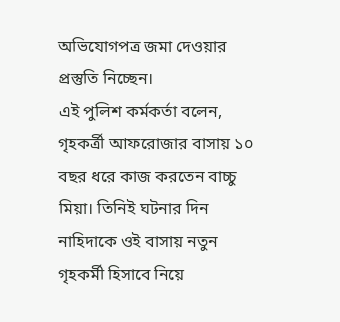অভিযোগপত্র জমা দেওয়ার প্রস্তুতি নিচ্ছেন।
এই পুলিশ কর্মকর্তা বলেন, গৃহকর্ত্রী আফরোজার বাসায় ১০ বছর ধরে কাজ করতেন বাচ্চু মিয়া। তিনিই ঘটনার দিন নাহিদাকে ওই বাসায় নতুন গৃহকর্মী হিসাবে নিয়ে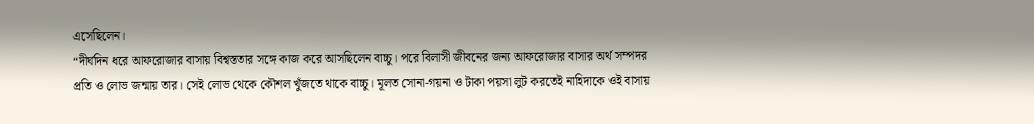এসেছিলেন।
“দীর্ঘদিন ধরে আফরোজার বাসায় বিশ্বস্ততার সঙ্গে কাজ করে আসছিলেন বাচ্চু। পরে বিলাসী জীবনের জন্য আফরোজার বাসার অর্থ সম্পদর প্রতি ও লোভ জন্মায় তার। সেই লোভ থেকে কৌশল খুঁজতে থাকে বাচ্চু। মূলত সোনা-গয়না ও টাকা পয়সা লুট করতেই নাহিদাকে ওই বাসায়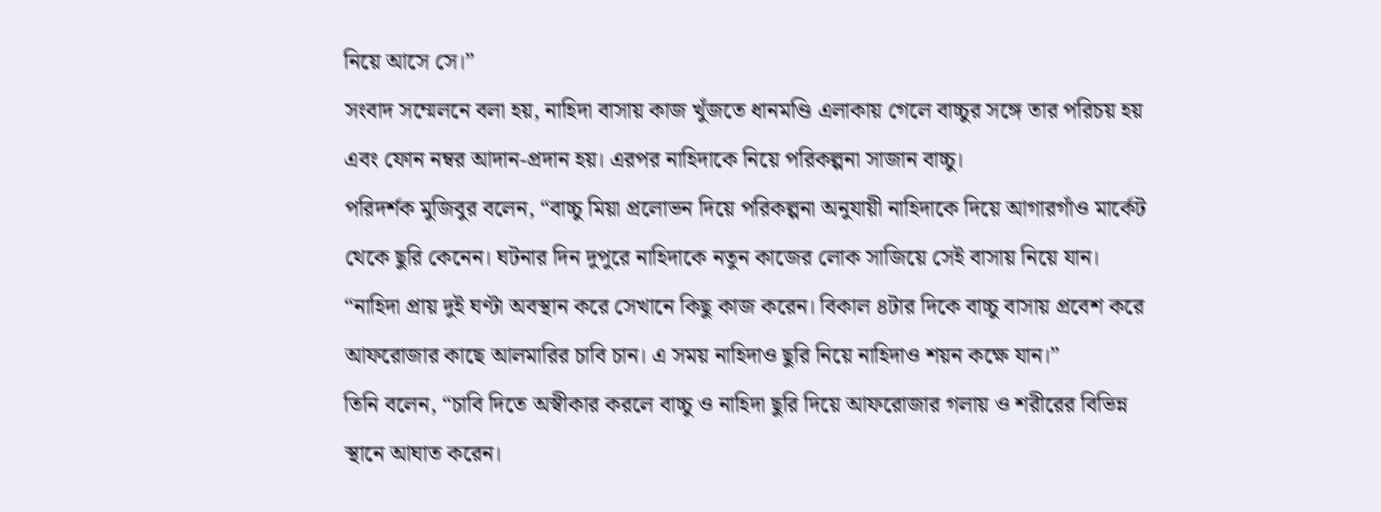নিয়ে আসে সে।”
সংবাদ সম্মেলনে বলা হয়, নাহিদা বাসায় কাজ খুঁজতে ধানমণ্ডি এলাকায় গেলে বাচ্চুর সঙ্গে তার পরিচয় হয় এবং ফোন নম্বর আদান-প্রদান হয়। এরপর নাহিদাকে নিয়ে পরিকল্পনা সাজান বাচ্চু।
পরিদর্শক মুজিবুর বলেন, “বাচ্চু মিয়া প্রলোভন দিয়ে পরিকল্পনা অনুযায়ী নাহিদাকে দিয়ে আগারগাঁও মার্কেট থেকে ছুরি কেনেন। ঘটনার দিন দুপুরে নাহিদাকে নতুন কাজের লোক সাজিয়ে সেই বাসায় নিয়ে যান।
“নাহিদা প্রায় দুই ঘণ্টা অবস্থান করে সেখানে কিছু কাজ করেন। বিকাল ৪টার দিকে বাচ্চু বাসায় প্রবেশ করে আফরোজার কাছে আলমারির চাবি চান। এ সময় নাহিদাও ছুরি নিয়ে নাহিদাও শয়ন কক্ষে যান।”
তিনি বলেন, “চাবি দিতে অস্বীকার করলে বাচ্চু ও নাহিদা ছুরি দিয়ে আফরোজার গলায় ও শরীরের বিভিন্ন স্থানে আঘাত করেন।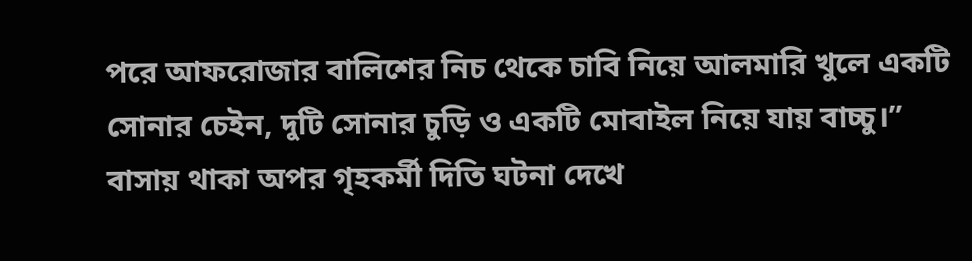পরে আফরোজার বালিশের নিচ থেকে চাবি নিয়ে আলমারি খুলে একটি সোনার চেইন, দুটি সোনার চুড়ি ও একটি মোবাইল নিয়ে যায় বাচ্চু।”
বাসায় থাকা অপর গৃহকর্মী দিতি ঘটনা দেখে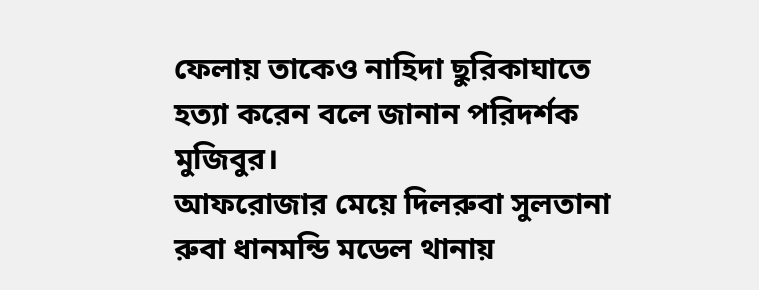ফেলায় তাকেও নাহিদা ছুরিকাঘাতে হত্যা করেন বলে জানান পরিদর্শক মুজিবুর।
আফরোজার মেয়ে দিলরুবা সুলতানা রুবা ধানমন্ডি মডেল থানায়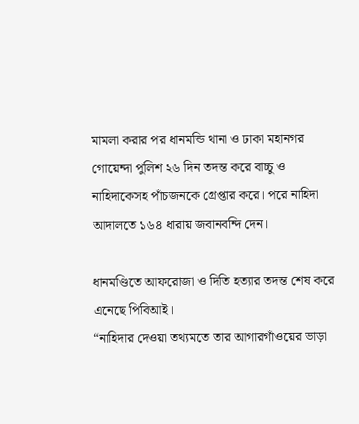মামলা করার পর ধানমন্ডি থানা ও ঢাকা মহানগর গোয়েন্দা পুলিশ ২৬ দিন তদন্ত করে বাচ্চু ও নাহিদাকেসহ পাঁচজনকে গ্রেপ্তার করে। পরে নাহিদা আদালতে ১৬৪ ধারায় জবানবন্দি দেন।

ধানমণ্ডিতে আফরোজা ও দিতি হত্যার তদন্ত শেষ করে এনেছে পিবিআই।
“নাহিদার দেওয়া তথ্যমতে তার আগারগাঁওয়ের ভাড়া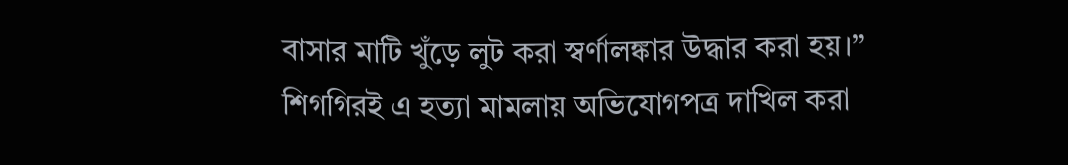বাসার মাটি খুঁড়ে লুট করা স্বর্ণালঙ্কার উদ্ধার করা হয়।”
শিগগিরই এ হত্যা মামলায় অভিযোগপত্র দাখিল করা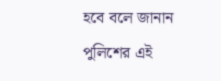হবে বলে জানান পুলিশের এই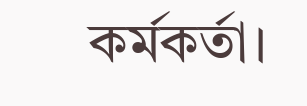কর্মকর্তা।